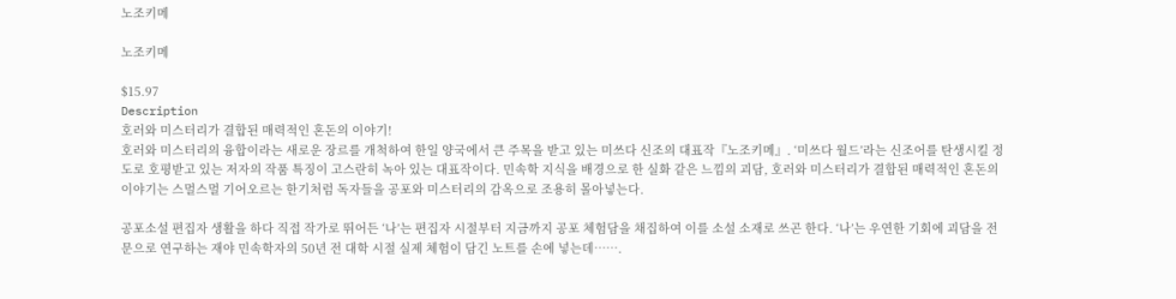노조키메

노조키메

$15.97
Description
호러와 미스터리가 결합된 매력적인 혼돈의 이야기!
호러와 미스터리의 융합이라는 새로운 장르를 개척하여 한일 양국에서 큰 주목을 받고 있는 미쓰다 신조의 대표작『노조키메』. ‘미쓰다 월드’라는 신조어를 탄생시킬 정도로 호평받고 있는 저자의 작품 특징이 고스란히 녹아 있는 대표작이다. 민속학 지식을 배경으로 한 실화 같은 느낌의 괴담, 호러와 미스터리가 결합된 매력적인 혼돈의 이야기는 스멀스멀 기어오르는 한기처럼 독자들을 공포와 미스터리의 감옥으로 조용히 몰아넣는다.

공포소설 편집자 생활을 하다 직접 작가로 뛰어든 ‘나’는 편집자 시절부터 지금까지 공포 체험담을 채집하여 이를 소설 소재로 쓰곤 한다. ‘나’는 우연한 기회에 괴담을 전문으로 연구하는 재야 민속학자의 50년 전 대학 시절 실제 체험이 담긴 노트를 손에 넣는데…….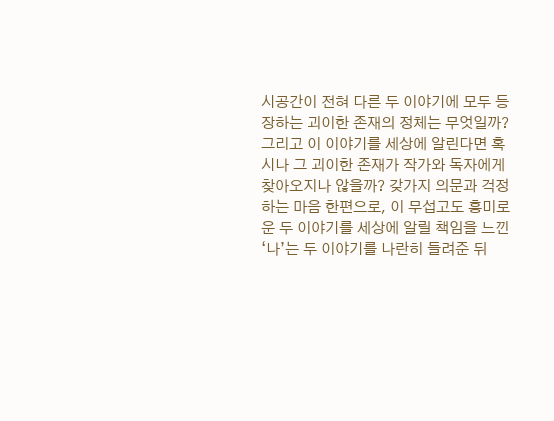시공간이 전혀 다른 두 이야기에 모두 등장하는 괴이한 존재의 정체는 무엇일까? 그리고 이 이야기를 세상에 알린다면 혹시나 그 괴이한 존재가 작가와 독자에게 찾아오지나 않을까? 갖가지 의문과 걱정하는 마음 한편으로, 이 무섭고도 흥미로운 두 이야기를 세상에 알릴 책임을 느낀 ‘나’는 두 이야기를 나란히 들려준 뒤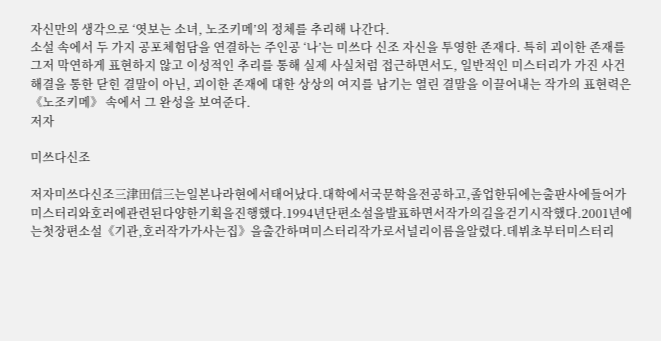자신만의 생각으로 ‘엿보는 소녀, 노조키메’의 정체를 추리해 나간다.
소설 속에서 두 가지 공포체험담을 연결하는 주인공 ‘나’는 미쓰다 신조 자신을 투영한 존재다. 특히 괴이한 존재를 그저 막연하게 표현하지 않고 이성적인 추리를 통해 실제 사실처럼 접근하면서도, 일반적인 미스터리가 가진 사건 해결을 통한 닫힌 결말이 아닌, 괴이한 존재에 대한 상상의 여지를 남기는 열린 결말을 이끌어내는 작가의 표현력은 《노조키메》 속에서 그 완성을 보여준다.
저자

미쓰다신조

저자미쓰다신조三津田信三는일본나라현에서태어났다.대학에서국문학을전공하고,졸업한뒤에는출판사에들어가미스터리와호러에관련된다양한기획을진행했다.1994년단편소설을발표하면서작가의길을걷기시작했다.2001년에는첫장편소설《기관,호러작가가사는집》을출간하며미스터리작가로서널리이름을알렸다.데뷔초부터미스터리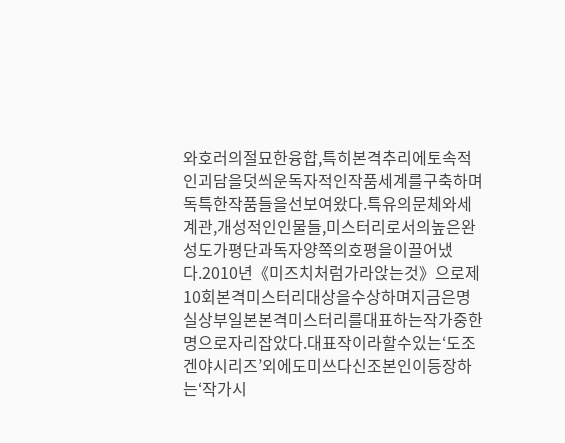와호러의절묘한융합,특히본격추리에토속적인괴담을덧씌운독자적인작품세계를구축하며독특한작품들을선보여왔다.특유의문체와세계관,개성적인인물들,미스터리로서의높은완성도가평단과독자양쪽의호평을이끌어냈다.2010년《미즈치처럼가라앉는것》으로제10회본격미스터리대상을수상하며지금은명실상부일본본격미스터리를대표하는작가중한명으로자리잡았다.대표작이라할수있는‘도조겐야시리즈’외에도미쓰다신조본인이등장하는‘작가시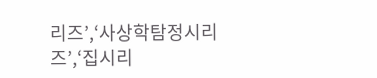리즈’,‘사상학탐정시리즈’,‘집시리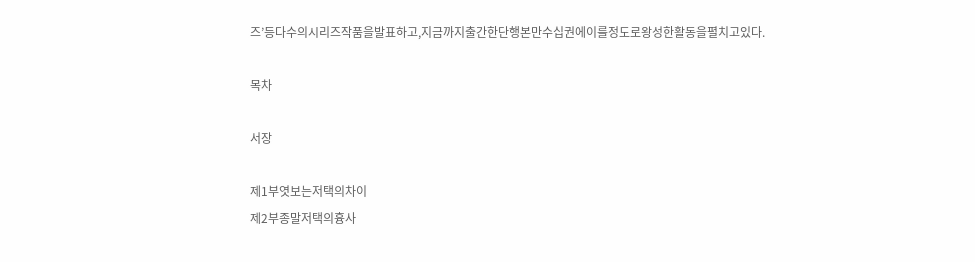즈’등다수의시리즈작품을발표하고,지금까지출간한단행본만수십권에이를정도로왕성한활동을펼치고있다.

목차

서장

제1부엿보는저택의차이
제2부종말저택의흉사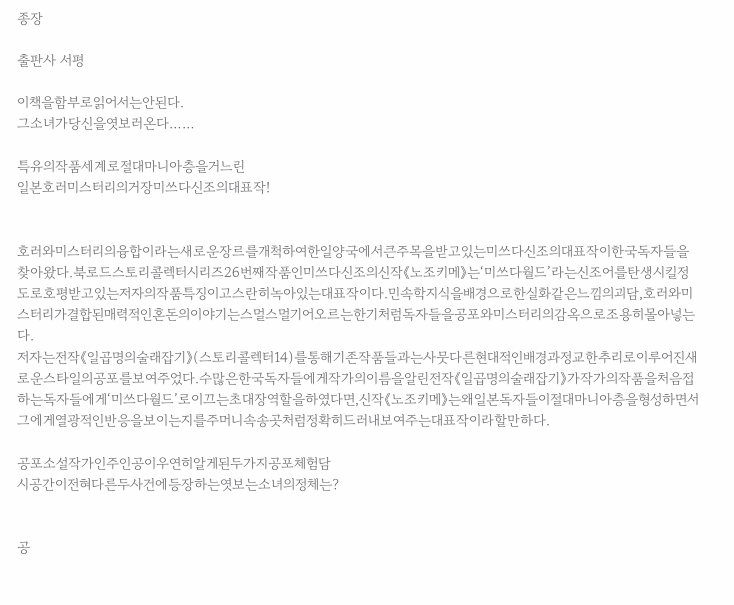종장

출판사 서평

이책을함부로읽어서는안된다.
그소녀가당신을엿보러온다……

특유의작품세계로절대마니아층을거느린
일본호러미스터리의거장미쓰다신조의대표작!


호러와미스터리의융합이라는새로운장르를개척하여한일양국에서큰주목을받고있는미쓰다신조의대표작이한국독자들을찾아왔다.북로드스토리콜렉터시리즈26번째작품인미쓰다신조의신작《노조키메》는‘미쓰다월드’라는신조어를탄생시킬정도로호평받고있는저자의작품특징이고스란히녹아있는대표작이다.민속학지식을배경으로한실화같은느낌의괴담,호러와미스터리가결합된매력적인혼돈의이야기는스멀스멀기어오르는한기처럼독자들을공포와미스터리의감옥으로조용히몰아넣는다.
저자는전작《일곱명의술래잡기》(스토리콜렉터14)를통해기존작품들과는사뭇다른현대적인배경과정교한추리로이루어진새로운스타일의공포를보여주었다.수많은한국독자들에게작가의이름을알린전작《일곱명의술래잡기》가작가의작품을처음접하는독자들에게‘미쓰다월드’로이끄는초대장역할을하였다면,신작《노조키메》는왜일본독자들이절대마니아층을형성하면서그에게열광적인반응을보이는지를주머니속송곳처럼정확히드러내보여주는대표작이라할만하다.

공포소설작가인주인공이우연히알게된두가지공포체험담
시공간이전혀다른두사건에등장하는엿보는소녀의정체는?


공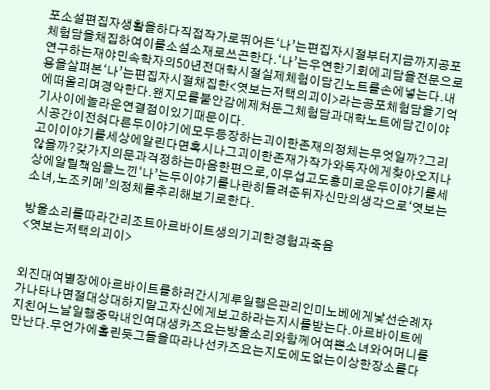포소설편집자생활을하다직접작가로뛰어든‘나’는편집자시절부터지금까지공포체험담을채집하여이를소설소재로쓰곤한다.‘나’는우연한기회에괴담을전문으로연구하는재야민속학자의50년전대학시절실제체험이담긴노트를손에넣는다.내용을살펴본‘나’는편집자시절채집한<엿보는저택의괴이>라는공포체험담을기억에떠올리며경악한다.왠지모를불안감에제쳐둔그체험담과대학노트에담긴이야기사이에놀라운연결점이있기때문이다.
시공간이전혀다른두이야기에모두등장하는괴이한존재의정체는무엇일까?그리고이이야기를세상에알린다면혹시나그괴이한존재가작가와독자에게찾아오지나않을까?갖가지의문과걱정하는마음한편으로,이무섭고도흥미로운두이야기를세상에알릴책임을느낀‘나’는두이야기를나란히들려준뒤자신만의생각으로‘엿보는소녀,노조키메’의정체를추리해보기로한다.

방울소리를따라간리조트아르바이트생의기괴한경험과죽음
<엿보는저택의괴이>


외진대여별장에아르바이트를하러간시게루일행은관리인미노베에게낯선순례자가나타나면절대상대하지말고자신에게보고하라는지시를받는다.아르바이트에지친어느날일행중막내인여대생카즈요는방울소리와함께어여쁜소녀와어머니를만난다.무언가에홀린듯그들을따라나선카즈요는지도에도없는이상한장소를다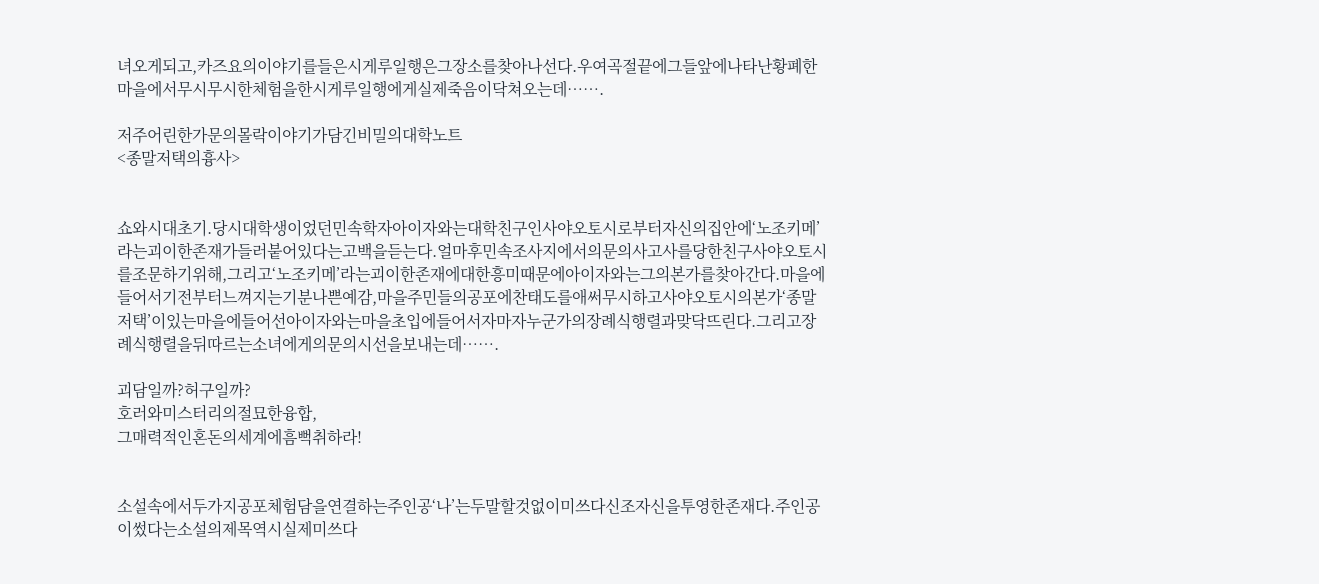녀오게되고,카즈요의이야기를들은시게루일행은그장소를찾아나선다.우여곡절끝에그들앞에나타난황폐한마을에서무시무시한체험을한시게루일행에게실제죽음이닥쳐오는데…….

저주어린한가문의몰락이야기가담긴비밀의대학노트
<종말저택의흉사>


쇼와시대초기.당시대학생이었던민속학자아이자와는대학친구인사야오토시로부터자신의집안에‘노조키메’라는괴이한존재가들러붙어있다는고백을듣는다.얼마후민속조사지에서의문의사고사를당한친구사야오토시를조문하기위해,그리고‘노조키메’라는괴이한존재에대한흥미때문에아이자와는그의본가를찾아간다.마을에들어서기전부터느껴지는기분나쁜예감,마을주민들의공포에찬태도를애써무시하고사야오토시의본가‘종말저택’이있는마을에들어선아이자와는마을초입에들어서자마자누군가의장례식행렬과맞닥뜨린다.그리고장례식행렬을뒤따르는소녀에게의문의시선을보내는데…….

괴담일까?허구일까?
호러와미스터리의절묘한융합,
그매력적인혼돈의세계에흠뻑취하라!


소설속에서두가지공포체험담을연결하는주인공‘나’는두말할것없이미쓰다신조자신을투영한존재다.주인공이썼다는소설의제목역시실제미쓰다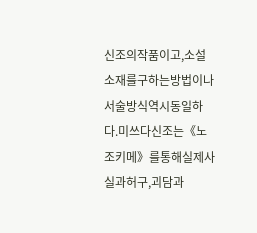신조의작품이고,소설소재를구하는방법이나서술방식역시동일하다.미쓰다신조는《노조키메》를통해실제사실과허구,괴담과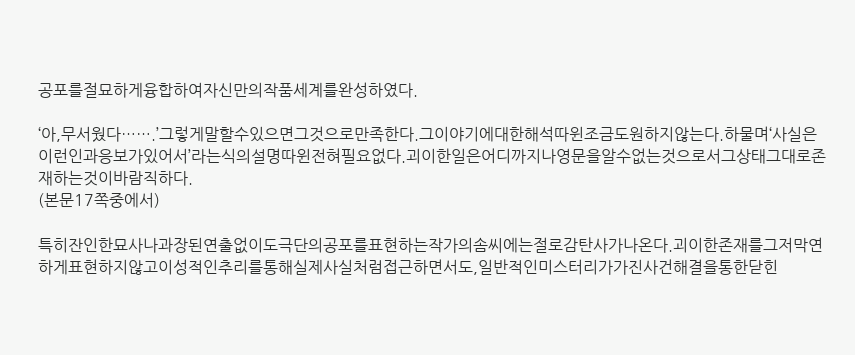공포를절묘하게융합하여자신만의작품세계를완성하였다.

‘아,무서웠다…….’그렇게말할수있으면그것으로만족한다.그이야기에대한해석따윈조금도원하지않는다.하물며‘사실은이런인과응보가있어서’라는식의설명따윈전혀필요없다.괴이한일은어디까지나영문을알수없는것으로서그상태그대로존재하는것이바람직하다.
(본문17쪽중에서)

특히잔인한묘사나과장된연출없이도극단의공포를표현하는작가의솜씨에는절로감탄사가나온다.괴이한존재를그저막연하게표현하지않고이성적인추리를통해실제사실처럼접근하면서도,일반적인미스터리가가진사건해결을통한닫힌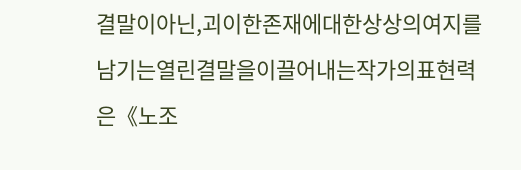결말이아닌,괴이한존재에대한상상의여지를남기는열린결말을이끌어내는작가의표현력은《노조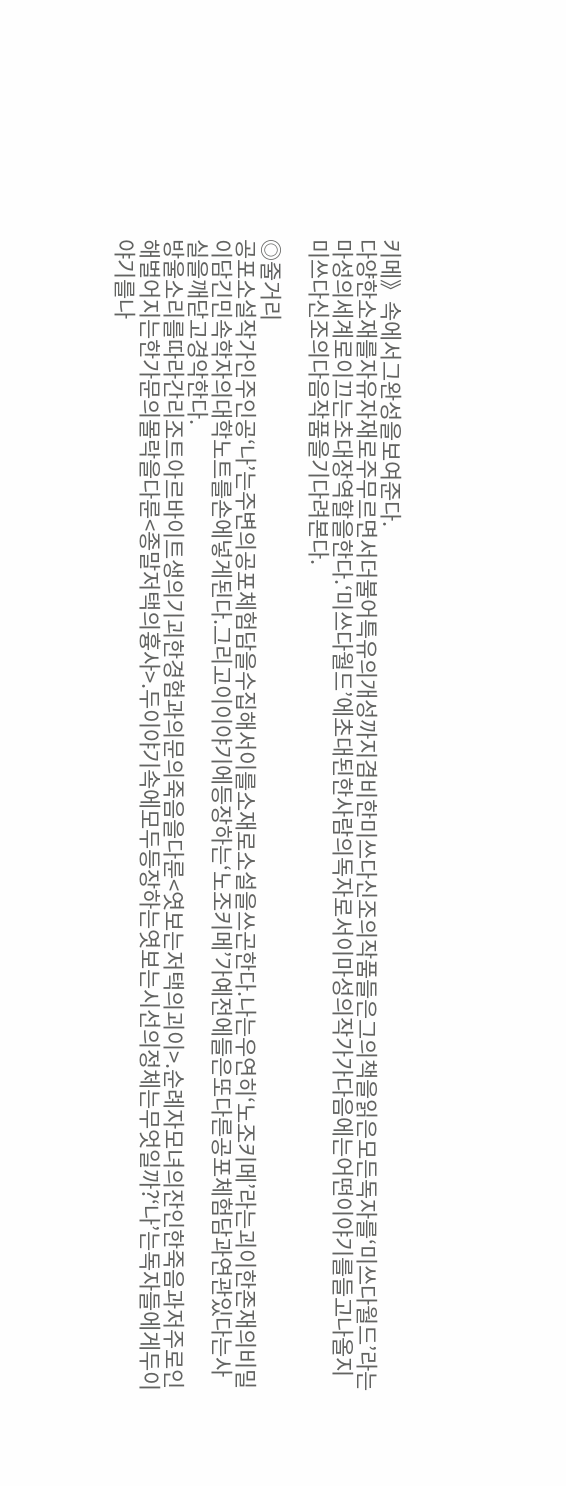키메》속에서그완성을보여준다.
다양한소재를자유자재로주무르면서더불어특유의개성까지겸비한미쓰다신조의작품들은그의책을읽은모든독자를‘미쓰다월드’라는마성의세계로이끄는초대장역할을한다.‘미쓰다월드’에초대된한사람의독자로서이마성의작가가다음에는어떤이야기를들고나올지미쓰다신조의다음작품을기다려본다.

◎줄거리
공포소설작가인주인공‘나’는주변의공포체험담을수집해서이를소재로소설을쓰곤한다.나는우연히‘노조키메’라는괴이한존재의비밀이담긴민속학자의대학노트를손에넣게된다.그리고이이야기에등장하는‘노조키메’가예전에들은또다른공포체험담과연관있다는사실을깨닫고경악한다.
방울소리를따라간리조트아르바이트생의기괴한경험과의문의죽음을다룬<엿보는저택의괴이>.순례자모녀의잔인한죽음과저주로인해벌어지는한가문의몰락을다룬<종말저택의흉사>.두이야기속에모두등장하는엿보는시선의정체는무엇일까?‘나’는독자들에게두이야기를나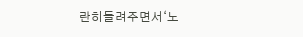란히들려주면서‘노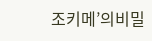조키메’의비밀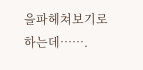을파헤쳐보기로하는데…….